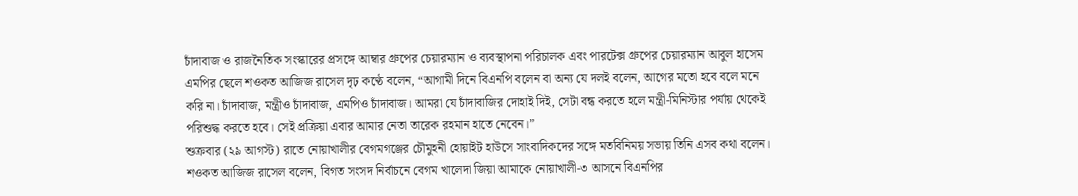চাঁদাবাজ ও রাজনৈতিক সংস্কারের প্রসঙ্গে আম্বার গ্রুপের চেয়ারম্যান ও ব্যবস্থাপনা পরিচালক এবং পারটেক্স গ্রুপের চেয়ারম্যান আবুল হাসেম এমপির ছেলে শওকত আজিজ রাসেল দৃঢ় কণ্ঠে বলেন, “আগামী দিনে বিএনপি বলেন বা অন্য যে দলই বলেন, আগের মতো হবে বলে মনে করি না। চাঁদাবাজ, মন্ত্রীও চাঁদাবাজ, এমপিও চাঁদাবাজ। আমরা যে চাঁদাবাজির দোহাই দিই, সেটা বন্ধ করতে হলে মন্ত্রী-মিনিস্টার পর্যায় থেকেই পরিশুদ্ধ করতে হবে। সেই প্রক্রিয়া এবার আমার নেতা তারেক রহমান হাতে নেবেন।”
শুক্রবার (২৯ আগস্ট) রাতে নোয়াখালীর বেগমগঞ্জের চৌমুহনী হোয়াইট হাউসে সাংবাদিকদের সঙ্গে মতবিনিময় সভায় তিনি এসব কথা বলেন।
শওকত আজিজ রাসেল বলেন, বিগত সংসদ নির্বাচনে বেগম খালেদা জিয়া আমাকে নোয়াখালী-৩ আসনে বিএনপির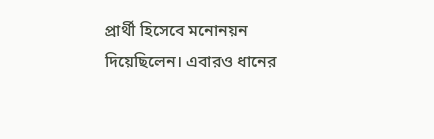প্রার্থী হিসেবে মনোনয়ন দিয়েছিলেন। এবারও ধানের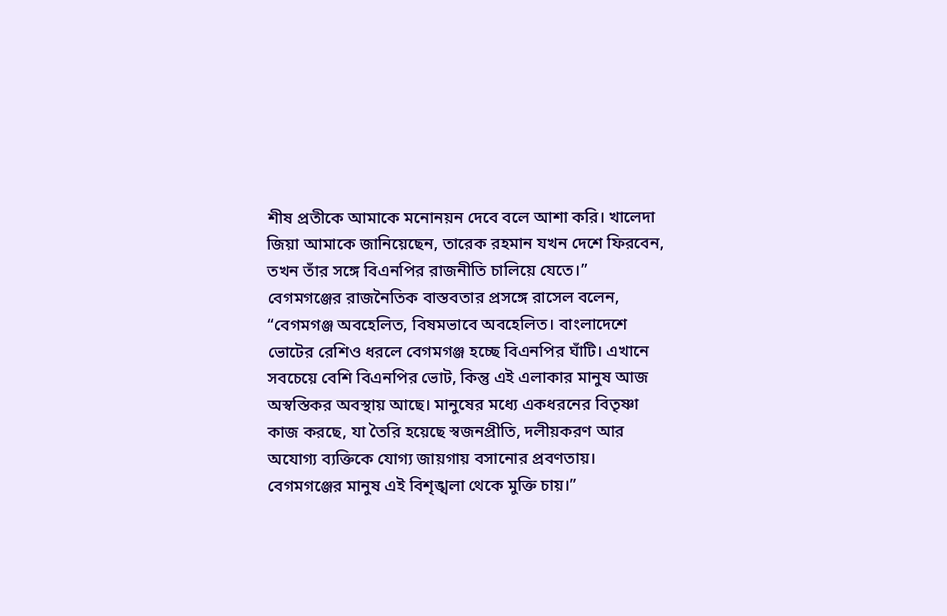শীষ প্রতীকে আমাকে মনোনয়ন দেবে বলে আশা করি। খালেদা জিয়া আমাকে জানিয়েছেন, তারেক রহমান যখন দেশে ফিরবেন, তখন তাঁর সঙ্গে বিএনপির রাজনীতি চালিয়ে যেতে।”
বেগমগঞ্জের রাজনৈতিক বাস্তবতার প্রসঙ্গে রাসেল বলেন, “বেগমগঞ্জ অবহেলিত, বিষমভাবে অবহেলিত। বাংলাদেশে ভোটের রেশিও ধরলে বেগমগঞ্জ হচ্ছে বিএনপির ঘাঁটি। এখানে সবচেয়ে বেশি বিএনপির ভোট, কিন্তু এই এলাকার মানুষ আজ অস্বস্তিকর অবস্থায় আছে। মানুষের মধ্যে একধরনের বিতৃষ্ণা কাজ করছে, যা তৈরি হয়েছে স্বজনপ্রীতি, দলীয়করণ আর অযোগ্য ব্যক্তিকে যোগ্য জায়গায় বসানোর প্রবণতায়। বেগমগঞ্জের মানুষ এই বিশৃঙ্খলা থেকে মুক্তি চায়।”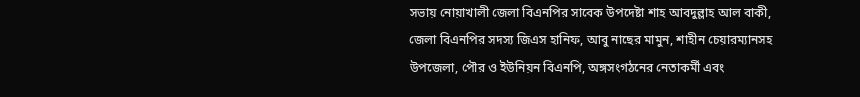সভায় নোয়াখালী জেলা বিএনপির সাবেক উপদেষ্টা শাহ আবদুল্লাহ আল বাকী, জেলা বিএনপির সদস্য জিএস হানিফ, আবু নাছের মামুন, শাহীন চেয়ারম্যানসহ উপজেলা, পৌর ও ইউনিয়ন বিএনপি, অঙ্গসংগঠনের নেতাকর্মী এবং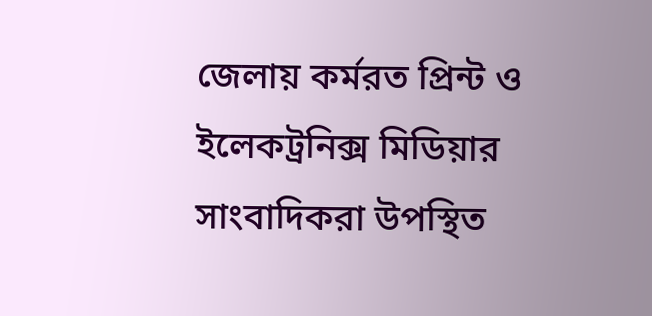জেলায় কর্মরত প্রিন্ট ও ইলেকট্রনিক্স মিডিয়ার সাংবাদিকরা উপস্থিত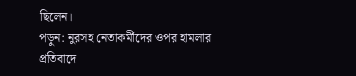ছিলেন।
পড়ুন: নুরসহ নেতাকর্মীদের ওপর হামলার প্রতিবাদে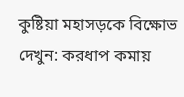কুষ্টিয়া মহাসড়কে বিক্ষোভ
দেখুন: করধাপ কমায়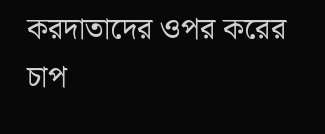করদাতাদের ওপর করের চাপ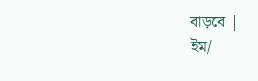বাড়বে |
ইম/